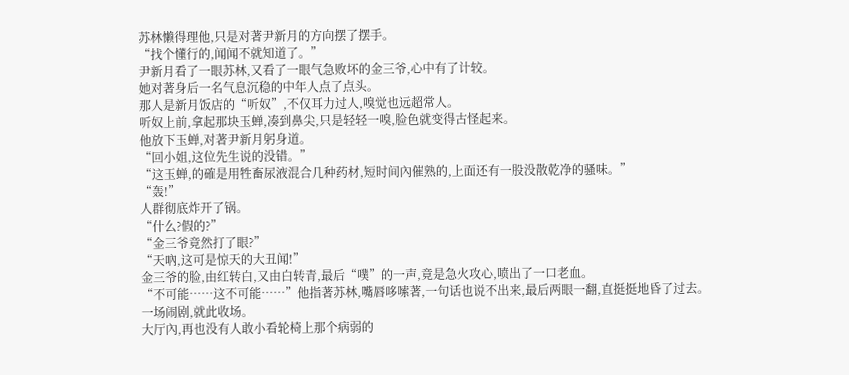苏林懒得理他,只是对著尹新月的方向摆了摆手。
“找个懂行的,闻闻不就知道了。”
尹新月看了一眼苏林,又看了一眼气急败坏的金三爷,心中有了计较。
她对著身后一名气息沉稳的中年人点了点头。
那人是新月饭店的“听奴”,不仅耳力过人,嗅觉也远超常人。
听奴上前,拿起那块玉蝉,凑到鼻尖,只是轻轻一嗅,脸色就变得古怪起来。
他放下玉蝉,对著尹新月躬身道。
“回小姐,这位先生说的没错。”
“这玉蝉,的確是用牲畜尿液混合几种药材,短时间內催熟的,上面还有一股没散乾净的骚味。”
“轰!”
人群彻底炸开了锅。
“什么?假的?”
“金三爷竟然打了眼?”
“天吶,这可是惊天的大丑闻!”
金三爷的脸,由红转白,又由白转青,最后“噗”的一声,竟是急火攻心,喷出了一口老血。
“不可能……这不可能……”他指著苏林,嘴唇哆嗦著,一句话也说不出来,最后两眼一翻,直挺挺地昏了过去。
一场闹剧,就此收场。
大厅內,再也没有人敢小看轮椅上那个病弱的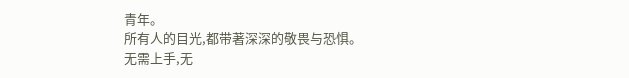青年。
所有人的目光,都带著深深的敬畏与恐惧。
无需上手,无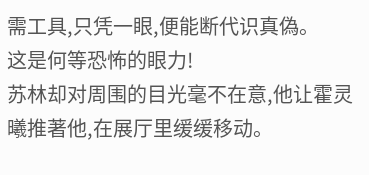需工具,只凭一眼,便能断代识真偽。
这是何等恐怖的眼力!
苏林却对周围的目光毫不在意,他让霍灵曦推著他,在展厅里缓缓移动。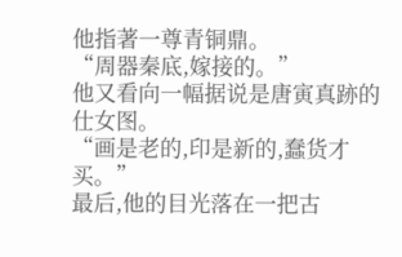他指著一尊青铜鼎。
“周器秦底,嫁接的。”
他又看向一幅据说是唐寅真跡的仕女图。
“画是老的,印是新的,蠢货才买。”
最后,他的目光落在一把古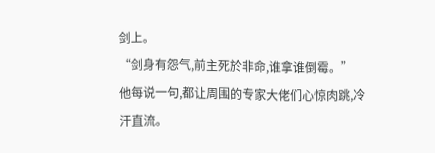剑上。
“剑身有怨气,前主死於非命,谁拿谁倒霉。”
他每说一句,都让周围的专家大佬们心惊肉跳,冷汗直流。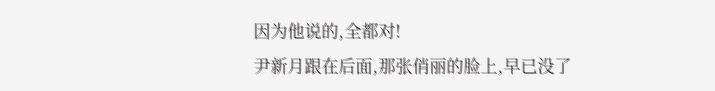因为他说的,全都对!
尹新月跟在后面,那张俏丽的脸上,早已没了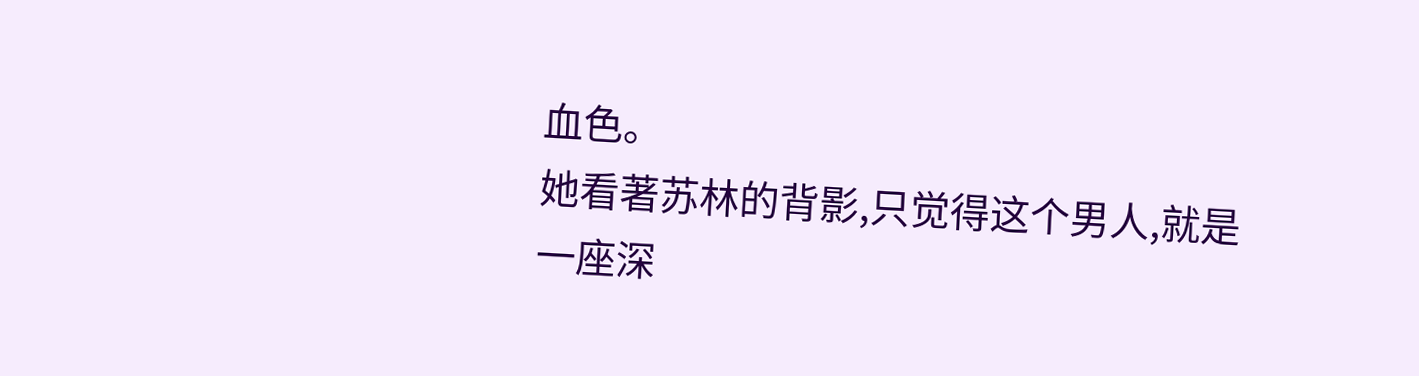血色。
她看著苏林的背影,只觉得这个男人,就是一座深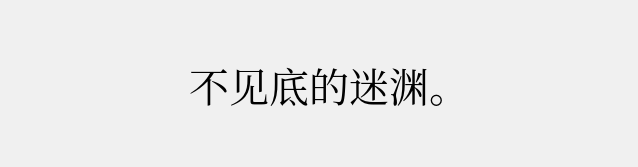不见底的迷渊。